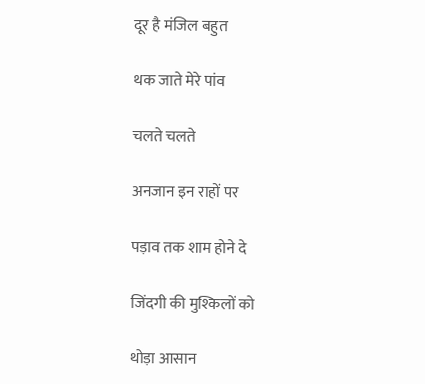दूर है मंजिल बहुत

थक जाते मेरे पांव

चलते चलते

अनजान इन राहों पर

पड़ाव तक शाम होने दे

जिंदगी की मुश्किलों को

थोड़ा आसान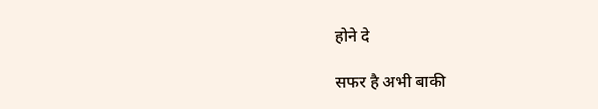होने दे

सफर है अभी बाकी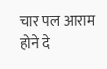चार पल आराम होने दे